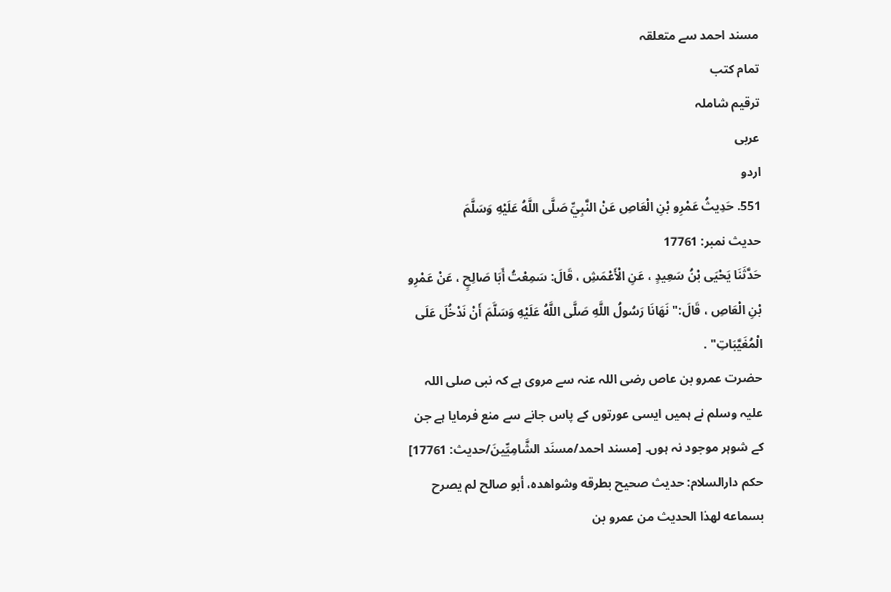مسند احمد سے متعلقہ
تمام کتب
ترقیم شاملہ
عربی
اردو
551. حَدِيثُ عَمْرِو بْنِ الْعَاصِ عَنْ النَّبِيِّ صَلَّى اللَّهُ عَلَيْهِ وَسَلَّمَ
حدیث نمبر: 17761
حَدَّثَنَا يَحْيَى بْنُ سَعِيدٍ ، عَنِ الْأَعْمَشِ ، قَالَ: سَمِعْتُ أَبَا صَالِحٍ ، عَنْ عَمْرِو بْنِ الْعَاصِ ، قَالَ:" نَهَانَا رَسُولُ اللَّهِ صَلَّى اللَّهُ عَلَيْهِ وَسَلَّمَ أَنْ نَدْخُلَ عَلَى الْمُغَيَّبَاتِ" .
حضرت عمرو بن عاص رضی اللہ عنہ سے مروی ہے کہ نبی صلی اللہ علیہ وسلم نے ہمیں ایسی عورتوں کے پاس جانے سے منع فرمایا ہے جن کے شوہر موجود نہ ہوں۔ [مسند احمد/مسنَد الشَّامِیِّینَ/حدیث: 17761]
حکم دارالسلام: حديث صحيح بطرقه وشواهده، أبو صالح لم يصرح بسماعه لهذا الحديث من عمرو بن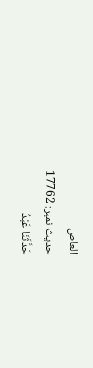العاص
حدیث نمبر: 17762
حَدَّثَنَا عَبْدُ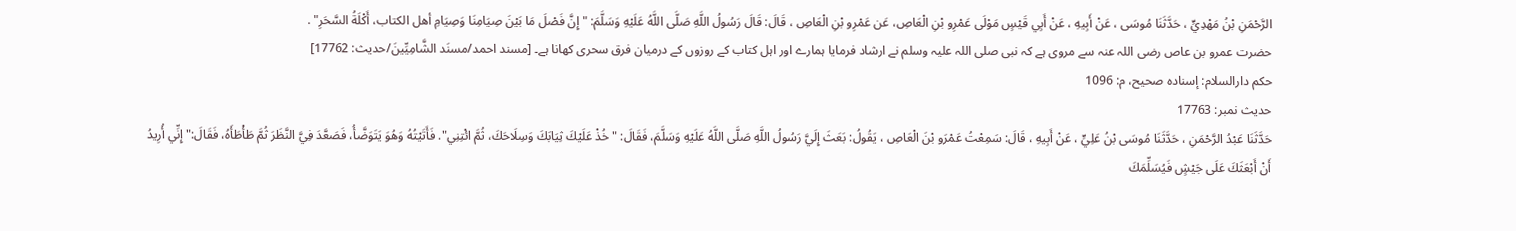الرَّحْمَنِ بْنُ مَهْدِيٍّ ، حَدَّثَنَا مُوسَى ، عَنْ أَبِيهِ ، عَنْ أَبِي قَيْسٍ مَوْلَى عَمْرِو بْنِ الْعَاصِ، عَن عَمْرِو بْنِ الْعَاصِ ، قَالَ: قَالَ رَسُولُ اللَّهِ صَلَّى اللَّهُ عَلَيْهِ وَسَلَّمَ: " إِنَّ فَصْلَ مَا بَيْنَ صِيَامِنَا وَصِيَامِ أهل الكتاب، أَكْلَةُ السَّحَرِ" .
حضرت عمرو بن عاص رضی اللہ عنہ سے مروی ہے کہ نبی صلی اللہ علیہ وسلم نے ارشاد فرمایا ہمارے اور اہل کتاب کے روزوں کے درمیان فرق سحری کھانا ہے۔ [مسند احمد/مسنَد الشَّامِیِّینَ/حدیث: 17762]
حکم دارالسلام: إسناده صحيح، م: 1096
حدیث نمبر: 17763
حَدَّثَنَا عَبْدُ الرَّحْمَنِ ، حَدَّثَنَا مُوسَى بْنُ عَلِيٍّ ، عَنْ أَبِيهِ ، قَالَ: سَمِعْتُ عَمْرَو بْنَ الْعَاصِ ، يَقُولُ: بَعَثَ إِلَيَّ رَسُولُ اللَّهِ صَلَّى اللَّهُ عَلَيْهِ وَسَلَّمَ، فَقَالَ: " خُذْ عَلَيْكَ ثِيَابَكَ وَسِلَاحَكَ، ثُمَّ ائْتِنِي". فَأَتَيْتُهُ وَهُوَ يَتَوَضَّأُ، فَصَعَّدَ فِيَّ النَّظَرَ ثُمَّ طَأْطَأَهُ، فَقَالَ:" إِنِّي أُرِيدُ أَنْ أَبْعَثَكَ عَلَى جَيْشٍ فَيُسَلِّمَكَ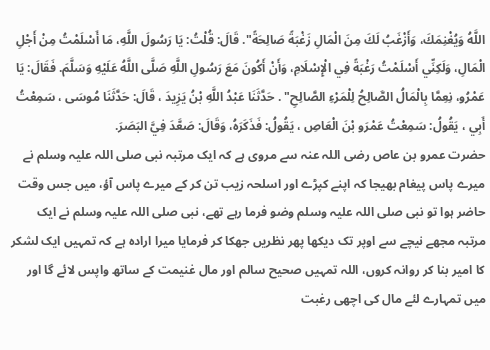اللَّهُ وَيُغْنِمَكَ، وَأَزْغَبُ لَكَ مِنَ الْمَالِ زَغْبَةً صَالِحَةً". قَالَ: قُلْتُ: يَا رَسُولَ اللَّهِ، مَا أَسْلَمْتُ مِنْ أَجْلِ الْمَالِ، وَلَكِنِّي أَسْلَمْتُ رَغْبَةً فِي الْإِسْلَامِ، وَأَنْ أَكُونَ مَعَ رَسُولِ اللَّهِ صَلَّى اللَّهُ عَلَيْهِ وَسَلَّمَ. فَقَالَ: يَا عَمْرُو، نِعِمَّا بِالْمَالُ الصَّالِحُ لِلْمَرْءِ الصَّالِحِ" . حَدَّثَنَا عَبْدُ اللَّهِ بْنُ يَزِيدَ ، قَالَ: حَدَّثَنَا مُوسَى ، سَمِعْتُ أَبِي ، يَقُولُ: سَمِعْتُ عَمْرَو بْنَ الْعَاصِ ، يَقُولُ: فَذَكَرَهُ، وَقَالَ: صَعَّدَ فِيَّ البَصَرَ.
حضرت عمرو بن عاص رضی اللہ عنہ سے مروی ہے کہ ایک مرتبہ نبی صلی اللہ علیہ وسلم نے میرے پاس پیغام بھیجا کہ اپنے کپڑے اور اسلحہ زیب تن کر کے میرے پاس آؤ، میں جس وقت حاضر ہوا تو نبی صلی اللہ علیہ وسلم وضو فرما رہے تھے، نبی صلی اللہ علیہ وسلم نے ایک مرتبہ مجھے نیچے سے اوپر تک دیکھا پھر نظریں جھکا کر فرمایا میرا ارادہ ہے کہ تمہیں ایک لشکر کا امیر بنا کر روانہ کروں، اللہ تمہیں صحیح سالم اور مال غنیمت کے ساتھ واپس لائے گا اور میں تمہارے لئے مال کی اچھی رغبت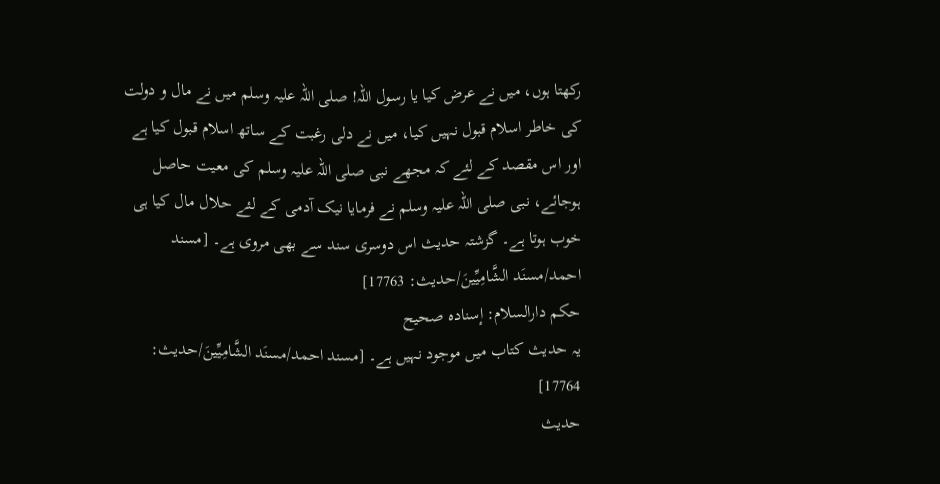رکھتا ہوں، میں نے عرض کیا یا رسول اللہ! صلی اللہ علیہ وسلم میں نے مال و دولت کی خاطر اسلام قبول نہیں کیا، میں نے دلی رغبت کے ساتھ اسلام قبول کیا ہے اور اس مقصد کے لئے کہ مجھے نبی صلی اللہ علیہ وسلم کی معیت حاصل ہوجائے، نبی صلی اللہ علیہ وسلم نے فرمایا نیک آدمی کے لئے حلال مال کیا ہی خوب ہوتا ہے۔ گزشتہ حدیث اس دوسری سند سے بھی مروی ہے۔ [مسند احمد/مسنَد الشَّامِیِّینَ/حدیث: 17763]
حکم دارالسلام: إسناده صحيح
یہ حدیث کتاب میں موجود نہیں ہے۔ [مسند احمد/مسنَد الشَّامِیِّینَ/حدیث: 17764]
حدیث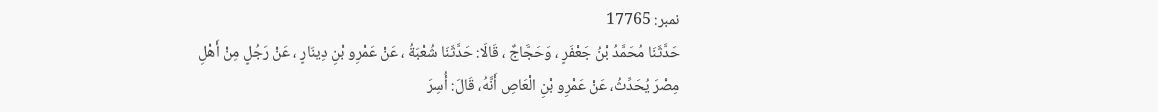نمبر: 17765
حَدَّثَنَا مُحَمَّدُ بْنُ جَعْفَرٍ ، وَحَجَّاجٌ ، قَالَا: حَدَّثَنَا شُعْبَةُ ، عَنْ عَمْرِو بْنِ دِينَارٍ ، عَنْ رَجُلٍ مِنْ أَهْلِ مِصْرَ يُحَدِّثُ، عَنْ عَمْرِو بْنِ الْعَاصِ أَنَّهُ، قَالَ: أُسِرَ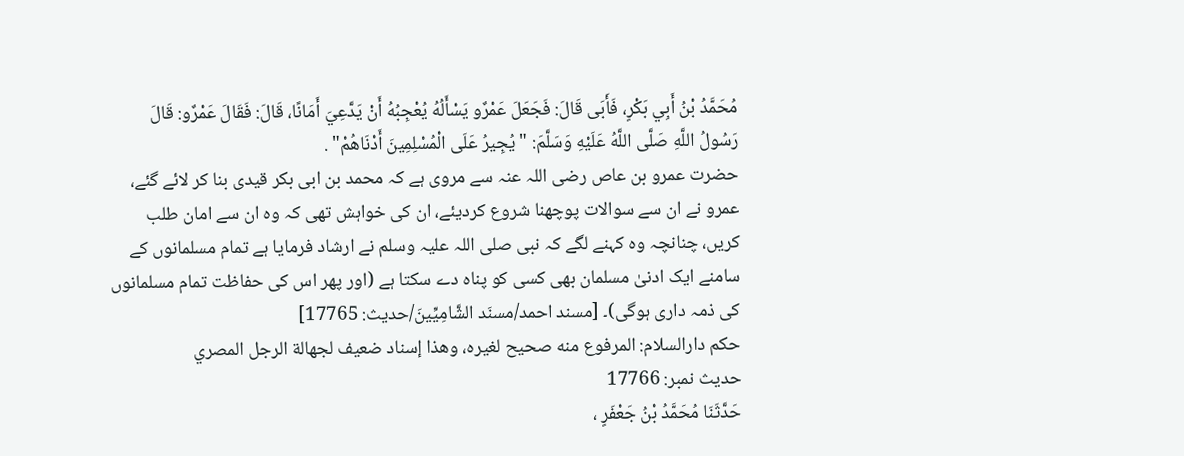مُحَمَّدُ بْنُ أَبِي بَكْرٍ، فَأَبَى قَالَ: فَجَعَلَ عَمْرٌو يَسْأَلُهُ يُعْجِبُهُ أَنْ يَدَّعِيَ أَمَانًا، قَالَ: فَقَالَ عَمْرٌو: قَالَ رَسُولُ اللَّهِ صَلَّى اللَّهُ عَلَيْهِ وَسَلَّمَ: " يُجِيرُ عَلَى الْمُسْلِمِينَ أَدْنَاهُمْ" .
حضرت عمرو بن عاص رضی اللہ عنہ سے مروی ہے کہ محمد بن ابی بکر قیدی بنا کر لائے گئے، عمرو نے ان سے سوالات پوچھنا شروع کردیئے، ان کی خواہش تھی کہ وہ ان سے امان طلب کریں، چنانچہ وہ کہنے لگے کہ نبی صلی اللہ علیہ وسلم نے ارشاد فرمایا ہے تمام مسلمانوں کے سامنے ایک ادنیٰ مسلمان بھی کسی کو پناہ دے سکتا ہے (اور پھر اس کی حفاظت تمام مسلمانوں کی ذمہ داری ہوگی)۔ [مسند احمد/مسنَد الشَّامِیِّینَ/حدیث: 17765]
حکم دارالسلام: المرفوع منه صحيح لغيره، وهذا إسناد ضعيف لجهالة الرجل المصري
حدیث نمبر: 17766
حَدَّثَنَا مُحَمَّدُ بْنُ جَعْفَرٍ ،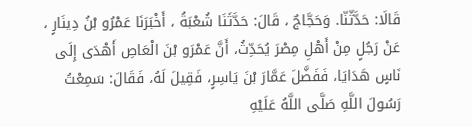قَالَا: حَدَّثّنّا. وَحَجَّاجٌ ، قَالَ: حَدَّثَنَا شُعْبَةُ ، أَخْبَرَنَا عَمْرُو بْنُ دِينَارٍ ، عَنْ رَجُلٍ مِنْ أَهْلِ مِصْرَ يُحَدِّثُ، أَنَّ عَمْرَو بْنَ الْعَاصِ أَهْدَى إِلَى نَاسٍ هَدَايَا، فَفَضَّلَ عَمَّارَ بْنَ يَاسِرٍ، فَقِيلَ لَهُ، فَقَالَ: سَمِعْتُ رَسُولَ اللَّهِ صَلَّى اللَّهُ عَلَيْهِ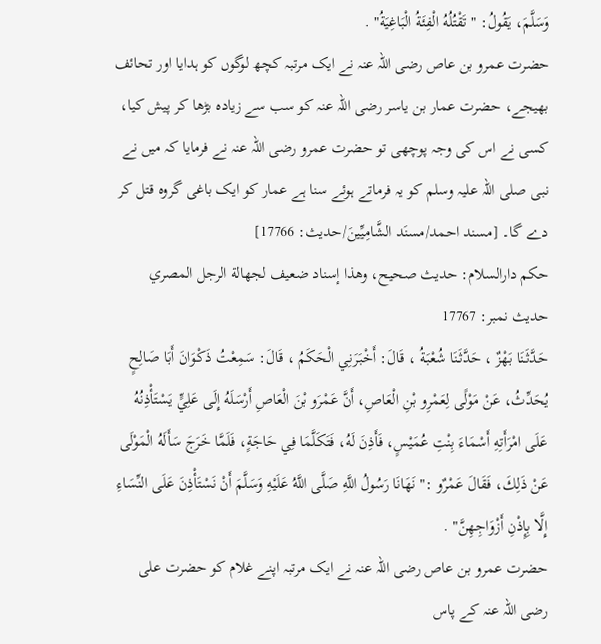وَسَلَّمَ، يَقُولُ: " تَقْتُلُهُ الْفِئَةُ الْبَاغِيَةُ" .
حضرت عمرو بن عاص رضی اللہ عنہ نے ایک مرتبہ کچھ لوگوں کو ہدایا اور تحائف بھیجے، حضرت عمار بن یاسر رضی اللہ عنہ کو سب سے زیادہ بڑھا کر پیش کیا، کسی نے اس کی وجہ پوچھی تو حضرت عمرو رضی اللہ عنہ نے فرمایا کہ میں نے نبی صلی اللہ علیہ وسلم کو یہ فرماتے ہوئے سنا ہے عمار کو ایک باغی گروہ قتل کر دے گا۔ [مسند احمد/مسنَد الشَّامِیِّینَ/حدیث: 17766]
حکم دارالسلام: حديث صحيح، وهذا إسناد ضعيف لجهالة الرجل المصري
حدیث نمبر: 17767
حَدَّثَنَا بَهْزٌ ، حَدَّثَنَا شُعْبَةُ ، قَالَ: أَخْبَرَنِي الْحَكَمُ ، قَالَ: سَمِعْتُ ذَكْوَانَ أَبَا صَالِحٍ يُحَدِّثُ، عَنْ مَوْلًى لِعَمْرِو بْنِ الْعَاصِ، أَنَّ عَمْرَو بْنَ الْعَاصِ أَرْسَلَهُ إِلَى عَلِيٍّ يَسْتَأْذِنُهُ عَلَى امْرَأَتِهِ أَسْمَاءَ بِنْتِ عُمَيْسٍ، فَأَذِنَ لَهُ، فَتَكَلَّمَا فِي حَاجَةٍ، فَلَمَّا خَرَجَ سَأَلَهُ الْمَوْلَى عَنْ ذَلِكَ، فَقَالَ عَمْرٌو :" نَهَانَا رَسُولُ اللَّهِ صَلَّى اللَّهُ عَلَيْهِ وَسَلَّمَ أَنْ نَسْتَأْذِنَ عَلَى النِّسَاءِ إِلَّا بِإِذْنِ أَزْوَاجِهِنَّ" .
حضرت عمرو بن عاص رضی اللہ عنہ نے ایک مرتبہ اپنے غلام کو حضرت علی رضی اللہ عنہ کے پاس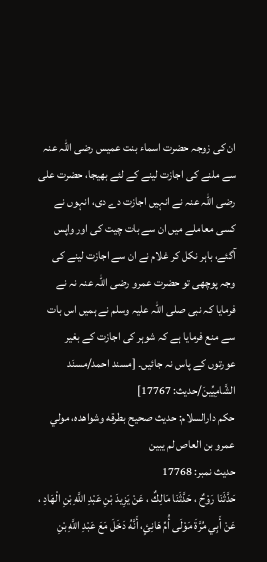ان کی زوجہ حضرت اسماء بنت عمیس رضی اللہ عنہ سے ملنے کی اجازت لینے کے لئے بھیجا، حضرت علی رضی اللہ عنہ نے انہیں اجازت دے دی، انہوں نے کسی معاملے میں ان سے بات چیت کی اور واپس آگئے، باہر نکل کر غلام نے ان سے اجازت لینے کی وجہ پوچھی تو حضرت عمرو رضی اللہ عنہ نہ نے فرمایا کہ نبی صلی اللہ علیہ وسلم نے ہمیں اس بات سے منع فرمایا ہے کہ شوہر کی اجازت کے بغیر عورتوں کے پاس نہ جائیں۔ [مسند احمد/مسنَد الشَّامِیِّینَ/حدیث: 17767]
حکم دارالسلام: حديث صحيح بطرقه وشواهده، مولي عمرو بن العاص لم يبين
حدیث نمبر: 17768
حَدَّثَنَا رَوْحٌ ، حَدَّثَنَا مَالِكٌ ، عَنْ يَزِيدَ بْنِ عَبْدِ اللَّهِ بْنِ الْهَادِ ، عَنْ أَبِي مُرَّةَ مَوْلَى أُمِّ هَانِئٍ، أَنَّهُ دَخَلَ مَعَ عَبْدِ اللَّهِ بْنِ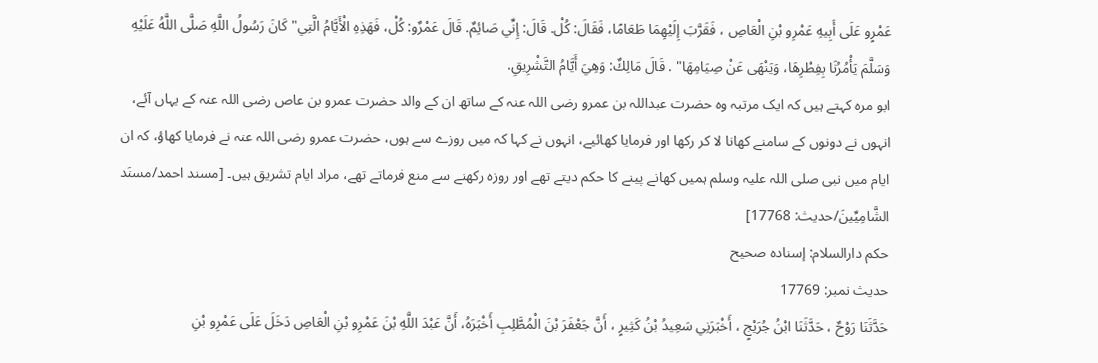عَمْرٍو عَلَى أَبِيهِ عَمْرِو بْنِ الْعَاصِ ، فَقَرَّبَ إِلَيْهِمَا طَعَامًا، فَقَالَ: كُلْ. قَالَ: إِنِّي صَائِمٌ. قَالَ عَمْرٌو: كُلْ، فَهَذِهِ الْأَيَّامُ الَّتِي" كَانَ رَسُولُ اللَّهِ صَلَّى اللَّهُ عَلَيْهِ وَسَلَّمَ يَأْمُرُنَا بِفِطْرِهَا، وَيَنْهَى عَنْ صِيَامِهَا" . قَالَ مَالِكٌ: وَهِيَ أَيَّامُ التَّشْرِيقِ.
ابو مرہ کہتے ہیں کہ ایک مرتبہ وہ حضرت عبداللہ بن عمرو رضی اللہ عنہ کے ساتھ ان کے والد حضرت عمرو بن عاص رضی اللہ عنہ کے یہاں آئے، انہوں نے دونوں کے سامنے کھانا لا کر رکھا اور فرمایا کھائیے، انہوں نے کہا کہ میں روزے سے ہوں، حضرت عمرو رضی اللہ عنہ نے فرمایا کھاؤ، کہ ان ایام میں نبی صلی اللہ علیہ وسلم ہمیں کھانے پینے کا حکم دیتے تھے اور روزہ رکھنے سے منع فرماتے تھے، مراد ایام تشریق ہیں۔ [مسند احمد/مسنَد الشَّامِیِّینَ/حدیث: 17768]
حکم دارالسلام: إسناده صحيح
حدیث نمبر: 17769
حَدَّثَنَا رَوْحٌ ، حَدَّثَنَا ابْنُ جُرَيْجٍ ، أَخْبَرَنِي سَعِيدُ بْنُ كَثِيرٍ ، أَنَّ جَعْفَرَ بْنَ الْمُطَّلِبِ أَخْبَرَهُ، أَنَّ عَبْدَ اللَّهِ بْنَ عَمْرِو بْنِ الْعَاصِ دَخَلَ عَلَى عَمْرِو بْنِ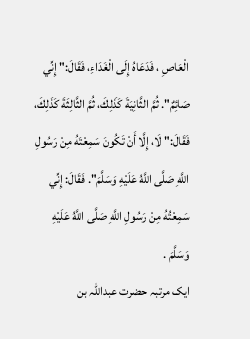الْعَاصِ ، فَدَعَاهُ إِلَى الْغَدَاءِ، فَقَالَ:" إِنِّي صَائِمٌ". ثُمَّ الثَّانِيَةَ كَذَلِكَ، ثُمَّ الثَّالِثَةَ كَذَلِكَ، فَقَالَ:" لَا، إِلَّا أَنْ تَكُونَ سَمِعْتَهُ مِنْ رَسُولِ اللَّهِ صَلَّى اللَّهُ عَلَيْهِ وَسَلَّمَ". فَقَالَ: إِنِّي سَمِعْتُهُ مِنْ رَسُولِ اللَّهِ صَلَّى اللَّهُ عَلَيْهِ وَسَلَّمَ .
ایک مرتبہ حضرت عبداللہ بن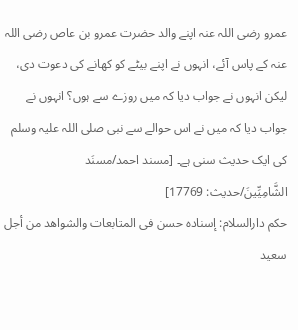عمرو رضی اللہ عنہ اپنے والد حضرت عمرو بن عاص رضی اللہ عنہ کے پاس آئے، انہوں نے اپنے بیٹے کو کھانے کی دعوت دی، لیکن انہوں نے جواب دیا کہ میں روزے سے ہوں؟ انہوں نے جواب دیا کہ میں نے اس حوالے سے نبی صلی اللہ علیہ وسلم کی ایک حدیث سنی ہے۔ [مسند احمد/مسنَد الشَّامِیِّینَ/حدیث: 17769]
حکم دارالسلام: إسناده حسن فى المتابعات والشواهد من أجل سعيد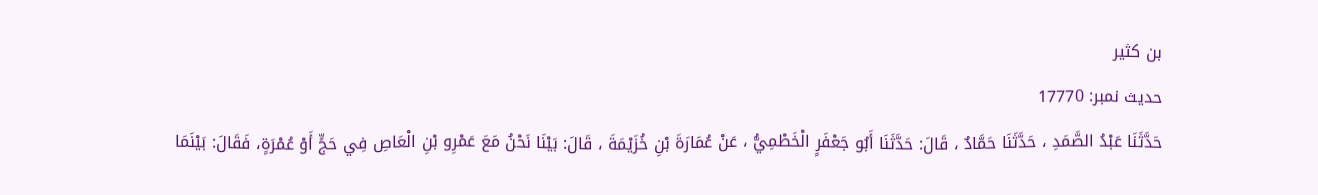بن كثير
حدیث نمبر: 17770
حَدَّثَنَا عَبْدُ الصَّمَدِ ، حَدَّثَنَا حَمَّادٌ ، قَالَ: حَدَّثَنَا أَبُو جَعْفَرٍ الْخَطْمِيُّ ، عَنْ عُمَارَةَ بْنِ خُزَيْمَةَ ، قَالَ: بَيْنَا نَحْنُ مَعَ عَمْرِو بْنِ الْعَاصِ فِي حَجٍّ أَوْ عُمْرَةٍ، فَقَالَ: بَيْنَمَا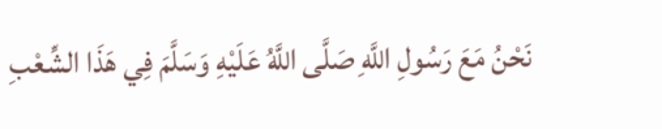نَحْنُ مَعَ رَسُولِ اللَّهِ صَلَّى اللَّهُ عَلَيْهِ وَسَلَّمَ فِي هَذَا الشِّعْبِ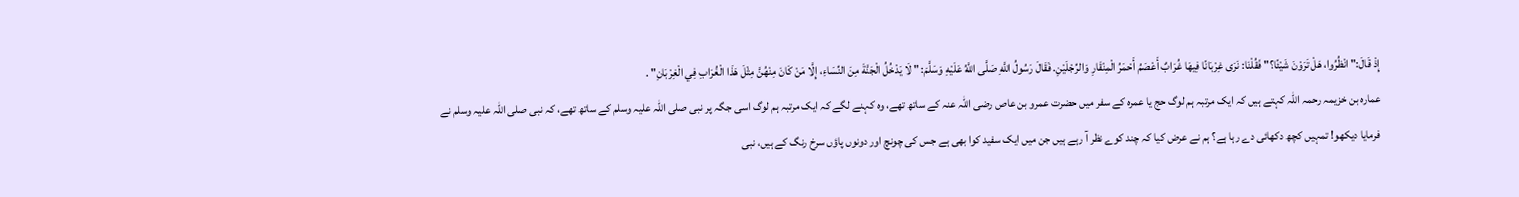إِذْ قَالَ:" انْظُرُوا، هَلْ تَرَوْنَ شَيْئًا؟" فَقُلْنَا: نَرَى غِرْبَانًا فِيهَا غُرَابٌ أَعْصَمُ أَحْمَرُ الْمِنْقَارِ وَالرِّجْلَيْنِ. فَقَالَ رَسُولُ اللَّهِ صَلَّى اللَّهُ عَلَيْهِ وَسَلَّمَ: " لَا يَدْخُلُ الْجَنَّةَ مِنَ النِّسَاءِ، إِلَّا مَنْ كَانَ مِنْهُنَّ مِثْلَ هَذَا الْغُرَابِ فِي الْغِرْبَانِ" .
عمارہ بن خزیمہ رحمہ اللہ کہتے ہیں کہ ایک مرتبہ ہم لوگ حج یا عمرہ کے سفر میں حضرت عمرو بن عاص رضی اللہ عنہ کے ساتھ تھے، وہ کہنے لگے کہ ایک مرتبہ ہم لوگ اسی جگہ پر نبی صلی اللہ علیہ وسلم کے ساتھ تھے، کہ نبی صلی اللہ علیہ وسلم نے فرمایا دیکھو! تمہیں کچھ دکھائی دے رہا ہے؟ ہم نے عرض کیا کہ چند کوے نظر آ رہے ہیں جن میں ایک سفید کوا بھی ہے جس کی چونچ اور دونوں پاؤں سرخ رنگ کے ہیں، نبی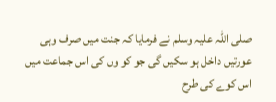صلی اللہ علیہ وسلم نے فرمایا کہ جنت میں صرف وہی عورتیں داخل ہو سکیں گی جو کو وں کی اس جماعت میں اس کوے کی طرح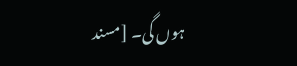ہوں گی۔ [مسند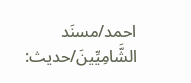احمد/مسنَد الشَّامِیِّینَ/حدیث: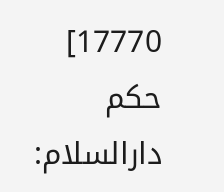17770]
حکم دارالسلام: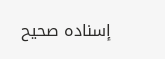إسناده صحيح